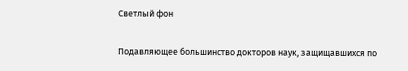Светлый фон

Подавляющее большинство докторов наук, защищавшихся по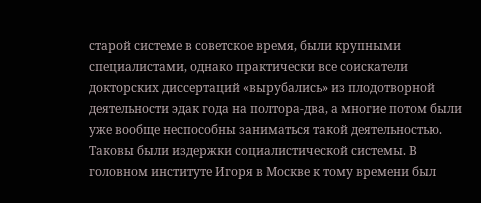старой системе в советское время, были крупными специалистами, однако практически все соискатели докторских диссертаций «вырубались» из плодотворной деятельности эдак года на полтора-два, а многие потом были уже вообще неспособны заниматься такой деятельностью. Таковы были издержки социалистической системы. В головном институте Игоря в Москве к тому времени был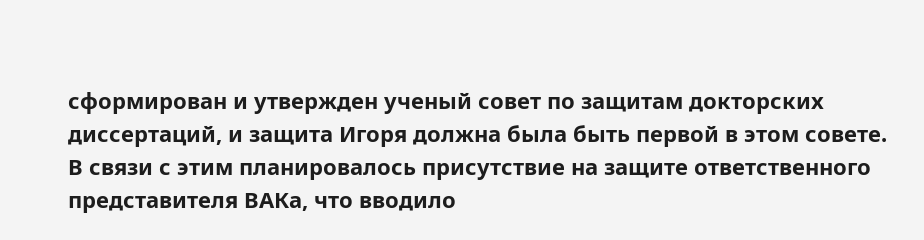сформирован и утвержден ученый совет по защитам докторских диссертаций, и защита Игоря должна была быть первой в этом совете. В связи с этим планировалось присутствие на защите ответственного представителя ВАКа, что вводило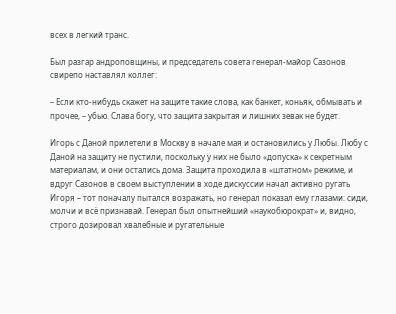всех в легкий транс.

Был разгар андроповщины, и председатель совета генерал-майор Сазонов свирепо наставлял коллег:

– Если кто-нибудь скажет на защите такие слова, как банкет, коньяк, обмывать и прочее, – убью. Слава богу, что защита закрытая и лишних зевак не будет.

Игорь с Даной прилетели в Москву в начале мая и остановились у Любы. Любу с Даной на защиту не пустили, поскольку у них не было «допуска» к секретным материалам, и они остались дома. Защита проходила в «штатном» режиме, и вдруг Сазонов в своем выступлении в ходе дискуссии начал активно ругать Игоря – тот поначалу пытался возражать, но генерал показал ему глазами: сиди, молчи и всё признавай. Генерал был опытнейший «наукобюрократ» и, видно, строго дозировал хвалебные и ругательные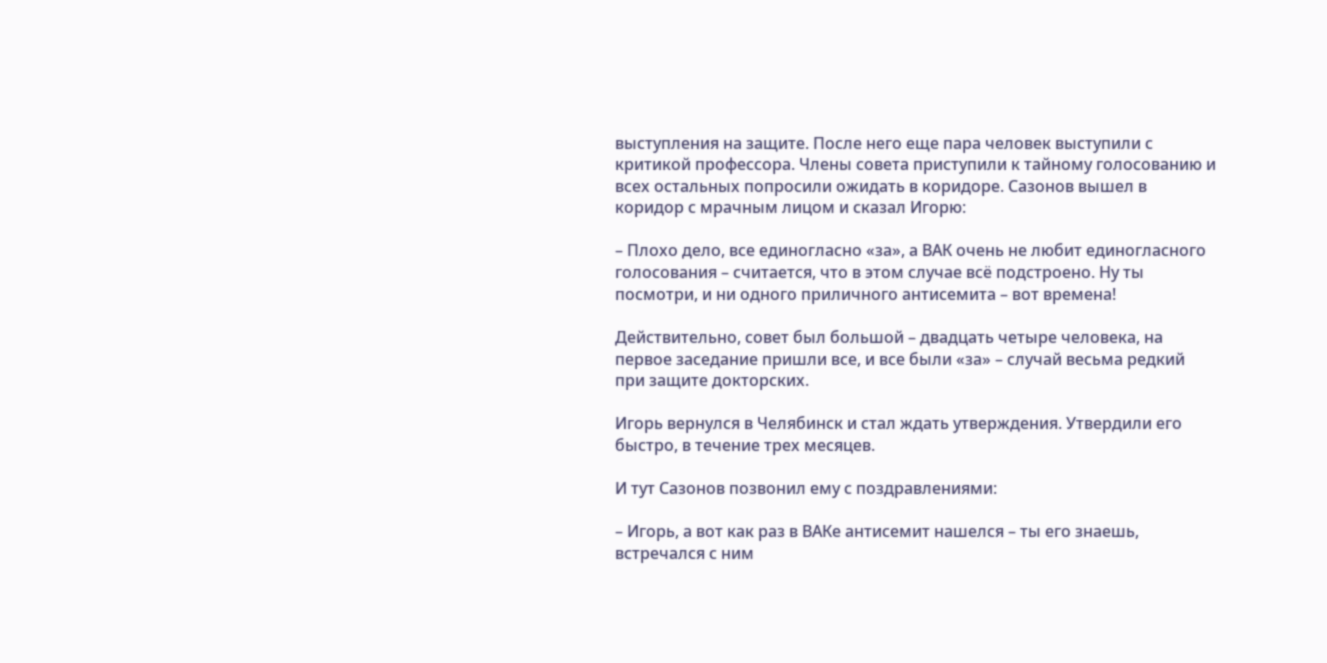выступления на защите. После него еще пара человек выступили с критикой профессора. Члены совета приступили к тайному голосованию и всех остальных попросили ожидать в коридоре. Сазонов вышел в коридор с мрачным лицом и сказал Игорю:

– Плохо дело, все единогласно «за», а ВАК очень не любит единогласного голосования – считается, что в этом случае всё подстроено. Ну ты посмотри, и ни одного приличного антисемита – вот времена!

Действительно, совет был большой – двадцать четыре человека, на первое заседание пришли все, и все были «за» – случай весьма редкий при защите докторских.

Игорь вернулся в Челябинск и стал ждать утверждения. Утвердили его быстро, в течение трех месяцев.

И тут Сазонов позвонил ему с поздравлениями:

– Игорь, а вот как раз в ВАКе антисемит нашелся – ты его знаешь, встречался с ним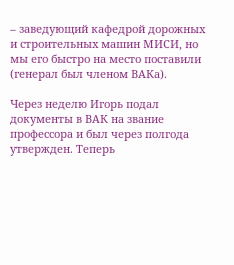– заведующий кафедрой дорожных и строительных машин МИСИ, но мы его быстро на место поставили (генерал был членом ВАКа).

Через неделю Игорь подал документы в ВАК на звание профессора и был через полгода утвержден. Теперь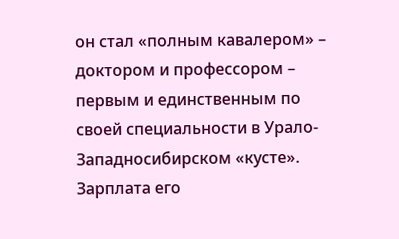он стал «полным кавалером» – доктором и профессором – первым и единственным по своей специальности в Урало-Западносибирском «кусте». Зарплата его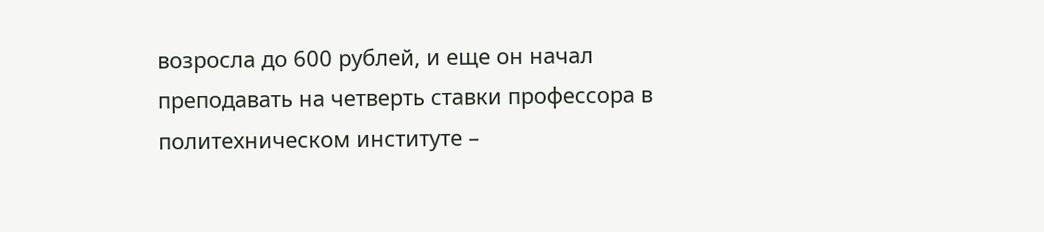возросла до 600 рублей, и еще он начал преподавать на четверть ставки профессора в политехническом институте –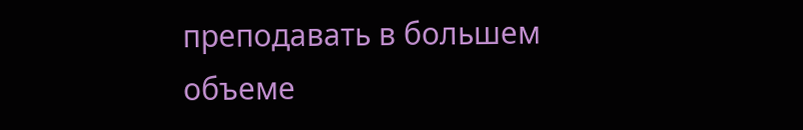преподавать в большем объеме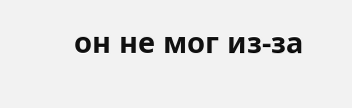он не мог из-за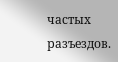частых разъездов.